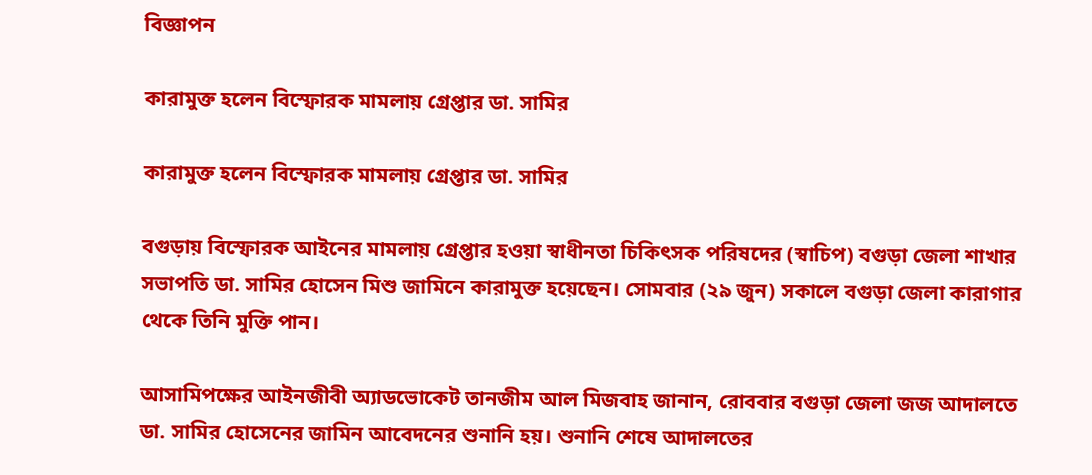বিজ্ঞাপন

কারামুক্ত হলেন বিস্ফোরক মামলায় গ্রেপ্তার ডা. সামির

কারামুক্ত হলেন বিস্ফোরক মামলায় গ্রেপ্তার ডা. সামির

বগুড়ায় বিস্ফোরক আইনের মামলায় গ্রেপ্তার হওয়া স্বাধীনতা চিকিৎসক পরিষদের (স্বাচিপ) বগুড়া জেলা শাখার সভাপতি ডা. সামির হোসেন মিশু জামিনে কারামুক্ত হয়েছেন। সোমবার (২৯ জুন) সকালে বগুড়া জেলা কারাগার থেকে তিনি মুক্তি পান।

আসামিপক্ষের আইনজীবী অ্যাডভোকেট তানজীম আল মিজবাহ জানান, রোববার বগুড়া জেলা জজ আদালতে ডা. সামির হোসেনের জামিন আবেদনের শুনানি হয়। শুনানি শেষে আদালতের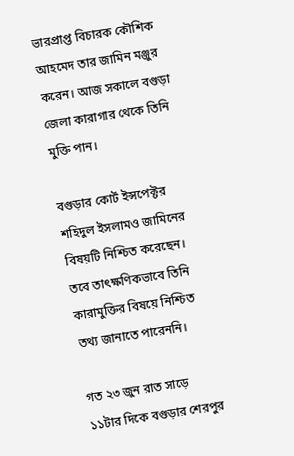ভারপ্রাপ্ত বিচারক কৌশিক আহমেদ তার জামিন মঞ্জুর করেন। আজ সকালে বগুড়া জেলা কারাগার থেকে তিনি মুক্তি পান।

বগুড়ার কোর্ট ইন্সপেক্টর শহিদুল ইসলামও জামিনের বিষয়টি নিশ্চিত করেছেন। তবে তাৎক্ষণিকভাবে তিনি কারামুক্তির বিষয়ে নিশ্চিত তথ্য জানাতে পারেননি।

গত ২৩ জুন রাত সাড়ে ১১টার দিকে বগুড়ার শেরপুর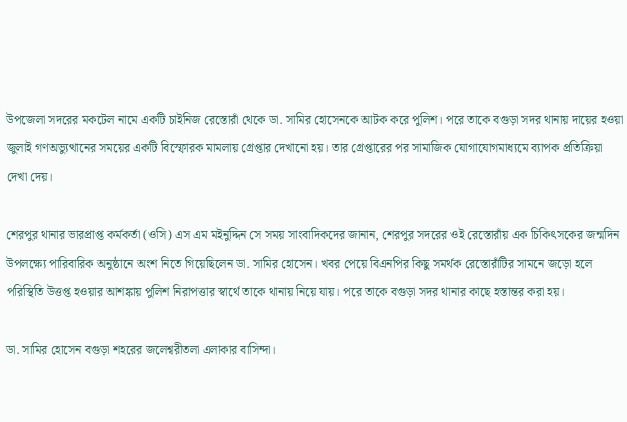উপজেলা সদরের মকটেল নামে একটি চাইনিজ রেস্তোরাঁ থেকে ডা. সামির হোসেনকে আটক করে পুলিশ। পরে তাকে বগুড়া সদর থানায় দায়ের হওয়া জুলাই গণঅভ্যুত্থানের সময়ের একটি বিস্ফোরক মামলায় গ্রেপ্তার দেখানো হয়। তার গ্রেপ্তারের পর সামাজিক যোগাযোগমাধ্যমে ব্যাপক প্রতিক্রিয়া দেখা দেয়।

শেরপুর থানার ভারপ্রাপ্ত কর্মকর্তা (ওসি) এস এম মইনুদ্দিন সে সময় সাংবাদিকদের জানান, শেরপুর সদরের ওই রেস্তোরাঁয় এক চিকিৎসকের জন্মদিন উপলক্ষ্যে পারিবারিক অনুষ্ঠানে অংশ নিতে গিয়েছিলেন ডা. সামির হোসেন। খবর পেয়ে বিএনপির কিছু সমর্থক রেস্তোরাঁটির সামনে জড়ো হলে পরিস্থিতি উত্তপ্ত হওয়ার আশঙ্কায় পুলিশ নিরাপত্তার স্বার্থে তাকে থানায় নিয়ে যায়। পরে তাকে বগুড়া সদর থানার কাছে হস্তান্তর করা হয়।

ডা. সামির হোসেন বগুড়া শহরের জলেশ্বরীতলা এলাকার বাসিন্দা।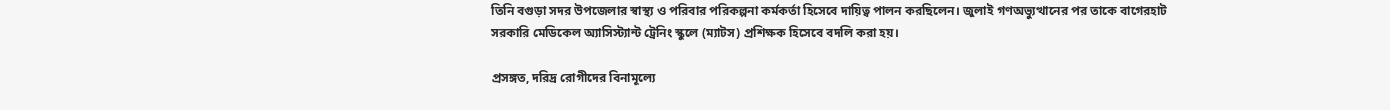তিনি বগুড়া সদর উপজেলার স্বাস্থ্য ও পরিবার পরিকল্পনা কর্মকর্তা হিসেবে দায়িত্ব পালন করছিলেন। জুলাই গণঅভ্যুত্থানের পর তাকে বাগেরহাট সরকারি মেডিকেল অ্যাসিস্ট্যান্ট ট্রেনিং স্কুলে (ম্যাটস) প্রশিক্ষক হিসেবে বদলি করা হয়।

প্রসঙ্গত, দরিদ্র রোগীদের বিনামূল্যে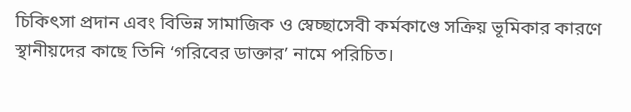চিকিৎসা প্রদান এবং বিভিন্ন সামাজিক ও স্বেচ্ছাসেবী কর্মকাণ্ডে সক্রিয় ভূমিকার কারণে স্থানীয়দের কাছে তিনি ‘গরিবের ডাক্তার’ নামে পরিচিত।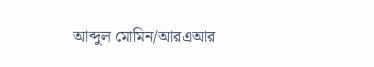আব্দুল মোমিন/আরএআর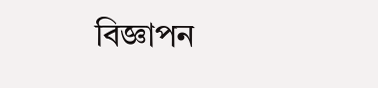বিজ্ঞাপন